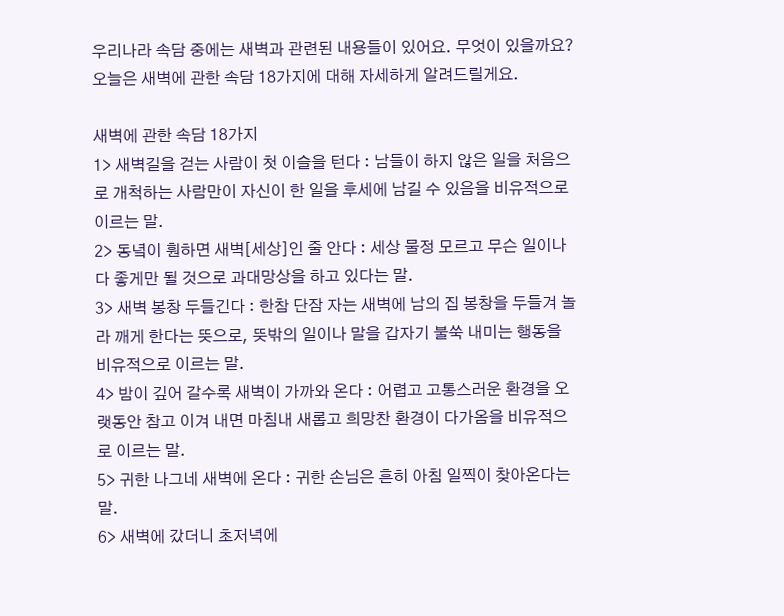우리나라 속담 중에는 새벽과 관련된 내용들이 있어요. 무엇이 있을까요? 오늘은 새벽에 관한 속담 18가지에 대해 자세하게 알려드릴게요.

새벽에 관한 속담 18가지
1> 새벽길을 걷는 사람이 첫 이슬을 턴다 : 남들이 하지 않은 일을 처음으로 개척하는 사람만이 자신이 한 일을 후세에 남길 수 있음을 비유적으로 이르는 말.
2> 동녘이 훤하면 새벽[세상]인 줄 안다 : 세상 물정 모르고 무슨 일이나 다 좋게만 될 것으로 과대망상을 하고 있다는 말.
3> 새벽 봉창 두들긴다 : 한참 단잠 자는 새벽에 남의 집 봉창을 두들겨 놀라 깨게 한다는 뜻으로, 뜻밖의 일이나 말을 갑자기 불쑥 내미는 행동을 비유적으로 이르는 말.
4> 밤이 깊어 갈수록 새벽이 가까와 온다 : 어렵고 고통스러운 환경을 오랫동안 참고 이겨 내면 마침내 새롭고 희망찬 환경이 다가옴을 비유적으로 이르는 말.
5> 귀한 나그네 새벽에 온다 : 귀한 손님은 흔히 아침 일찍이 찾아온다는 말.
6> 새벽에 갔더니 초저녁에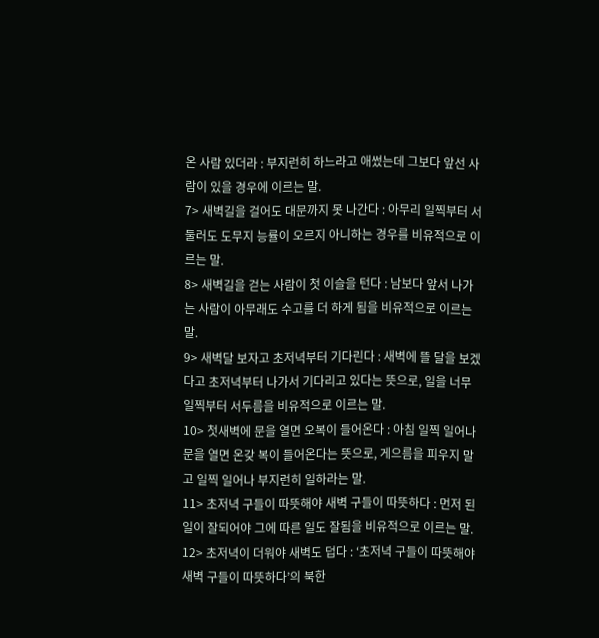온 사람 있더라 : 부지런히 하느라고 애썼는데 그보다 앞선 사람이 있을 경우에 이르는 말.
7> 새벽길을 걸어도 대문까지 못 나간다 : 아무리 일찍부터 서둘러도 도무지 능률이 오르지 아니하는 경우를 비유적으로 이르는 말.
8> 새벽길을 걷는 사람이 첫 이슬을 턴다 : 남보다 앞서 나가는 사람이 아무래도 수고를 더 하게 됨을 비유적으로 이르는 말.
9> 새벽달 보자고 초저녁부터 기다린다 : 새벽에 뜰 달을 보겠다고 초저녁부터 나가서 기다리고 있다는 뜻으로, 일을 너무 일찍부터 서두름을 비유적으로 이르는 말.
10> 첫새벽에 문을 열면 오복이 들어온다 : 아침 일찍 일어나 문을 열면 온갖 복이 들어온다는 뜻으로, 게으름을 피우지 말고 일찍 일어나 부지런히 일하라는 말.
11> 초저녁 구들이 따뜻해야 새벽 구들이 따뜻하다 : 먼저 된 일이 잘되어야 그에 따른 일도 잘됨을 비유적으로 이르는 말.
12> 초저녁이 더워야 새벽도 덥다 : ‘초저녁 구들이 따뜻해야 새벽 구들이 따뜻하다’의 북한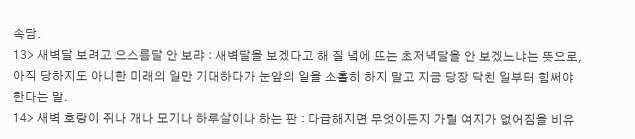속담.
13> 새벽달 보려고 으스름달 안 보랴 : 새벽달을 보겠다고 해 질 녘에 뜨는 초저녁달을 안 보겠느냐는 뜻으로, 아직 당하지도 아니한 미래의 일만 기대하다가 눈앞의 일을 소홀히 하지 말고 지금 당장 닥친 일부터 힘써야 한다는 말.
14> 새벽 호랑이 쥐나 개나 모기나 하루살이나 하는 판 : 다급해지면 무엇이든지 가릴 여지가 없어짐을 비유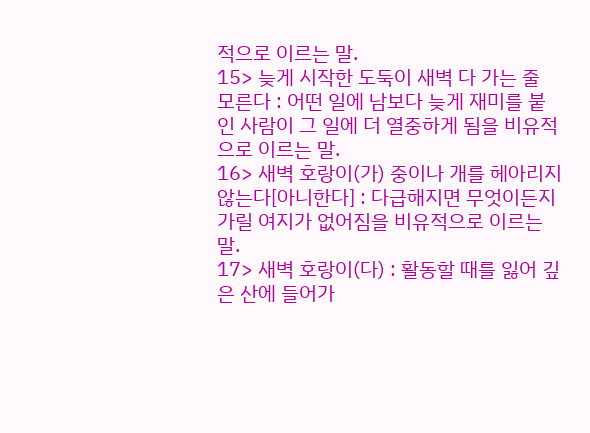적으로 이르는 말.
15> 늦게 시작한 도둑이 새벽 다 가는 줄 모른다 : 어떤 일에 남보다 늦게 재미를 붙인 사람이 그 일에 더 열중하게 됨을 비유적으로 이르는 말.
16> 새벽 호랑이(가) 중이나 개를 헤아리지 않는다[아니한다] : 다급해지면 무엇이든지 가릴 여지가 없어짐을 비유적으로 이르는 말.
17> 새벽 호랑이(다) : 활동할 때를 잃어 깊은 산에 들어가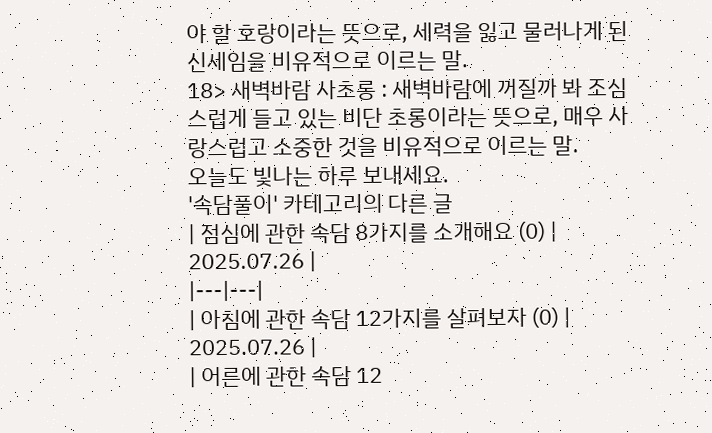야 할 호랑이라는 뜻으로, 세력을 잃고 물러나게 된 신세임을 비유적으로 이르는 말.
18> 새벽바람 사초롱 : 새벽바람에 꺼질까 봐 조심스럽게 들고 있는 비단 초롱이라는 뜻으로, 매우 사랑스럽고 소중한 것을 비유적으로 이르는 말.
오늘도 빛나는 하루 보내세요.
'속담풀이' 카테고리의 다른 글
| 점심에 관한 속담 8가지를 소개해요 (0) | 2025.07.26 |
|---|---|
| 아침에 관한 속담 12가지를 살펴보자 (0) | 2025.07.26 |
| 어른에 관한 속담 12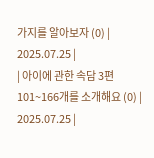가지를 알아보자 (0) | 2025.07.25 |
| 아이에 관한 속담 3편 101~166개를 소개해요 (0) | 2025.07.25 |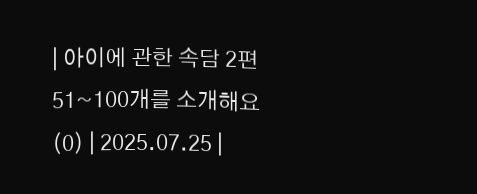| 아이에 관한 속담 2편 51~100개를 소개해요 (0) | 2025.07.25 |